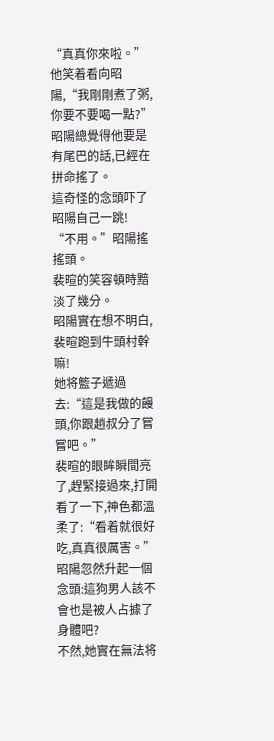“真真你來啦。”他笑着看向昭陽,“我剛剛煮了粥,你要不要喝一點?”
昭陽總覺得他要是有尾巴的話,已經在拼命搖了。
這奇怪的念頭吓了昭陽自己一跳!
“不用。”昭陽搖搖頭。
裴暄的笑容頓時黯淡了幾分。
昭陽實在想不明白,裴暄跑到牛頭村幹嘛!
她将籃子遞過去:“這是我做的饅頭,你跟趙叔分了嘗嘗吧。”
裴暄的眼眸瞬間亮了,趕緊接過來,打開看了一下,神色都溫柔了:“看着就很好吃,真真很厲害。”
昭陽忽然升起一個念頭:這狗男人該不會也是被人占據了身體吧?
不然,她實在無法将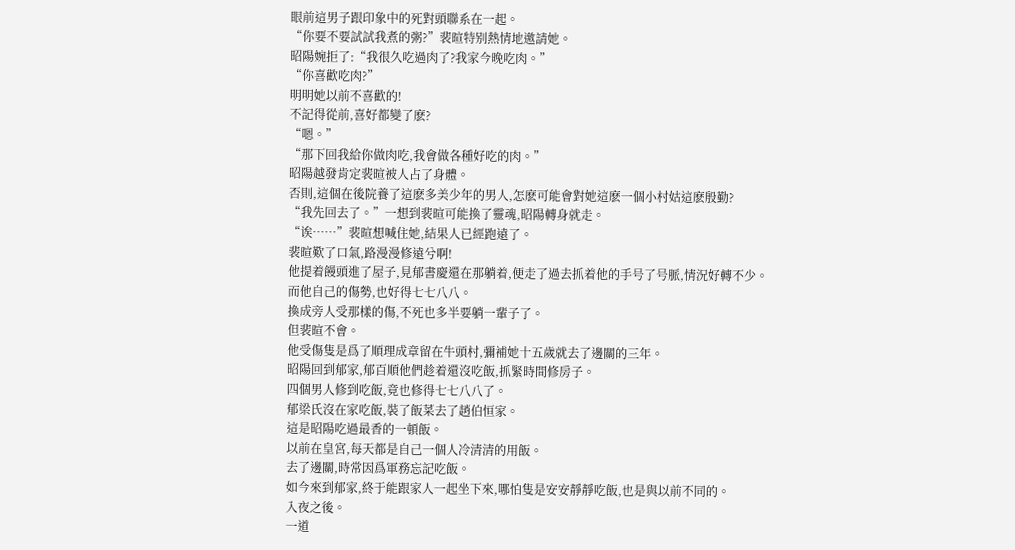眼前這男子跟印象中的死對頭聯系在一起。
“你要不要試試我煮的粥?”裴暄特别熱情地邀請她。
昭陽婉拒了:“我很久吃過肉了?我家今晚吃肉。”
“你喜歡吃肉?”
明明她以前不喜歡的!
不記得從前,喜好都變了麽?
“嗯。”
“那下回我給你做肉吃,我會做各種好吃的肉。”
昭陽越發肯定裴暄被人占了身體。
否則,這個在後院養了這麽多美少年的男人,怎麽可能會對她這麽一個小村姑這麽殷勤?
“我先回去了。”一想到裴暄可能換了靈魂,昭陽轉身就走。
“诶……”裴暄想喊住她,結果人已經跑遠了。
裴暄歎了口氣,路漫漫修遠兮啊!
他提着饅頭進了屋子,見郁書慶還在那躺着,便走了過去抓着他的手号了号脈,情況好轉不少。
而他自己的傷勢,也好得七七八八。
換成旁人受那樣的傷,不死也多半要躺一輩子了。
但裴暄不會。
他受傷隻是爲了順理成章留在牛頭村,彌補她十五歲就去了邊關的三年。
昭陽回到郁家,郁百順他們趁着還沒吃飯,抓緊時間修房子。
四個男人修到吃飯,竟也修得七七八八了。
郁梁氏沒在家吃飯,裝了飯菜去了趙伯恒家。
這是昭陽吃過最香的一頓飯。
以前在皇宮,每天都是自己一個人冷清清的用飯。
去了邊關,時常因爲軍務忘記吃飯。
如今來到郁家,終于能跟家人一起坐下來,哪怕隻是安安靜靜吃飯,也是與以前不同的。
入夜之後。
一道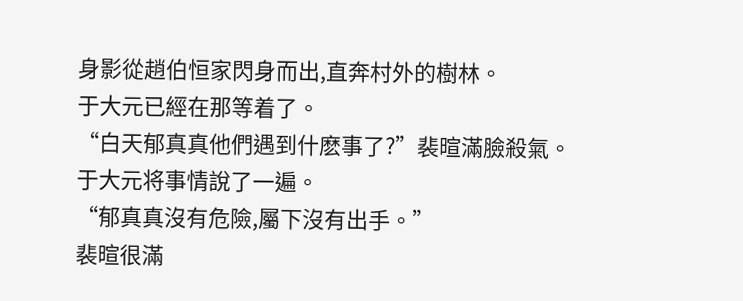身影從趙伯恒家閃身而出,直奔村外的樹林。
于大元已經在那等着了。
“白天郁真真他們遇到什麽事了?”裴暄滿臉殺氣。
于大元将事情說了一遍。
“郁真真沒有危險,屬下沒有出手。”
裴暄很滿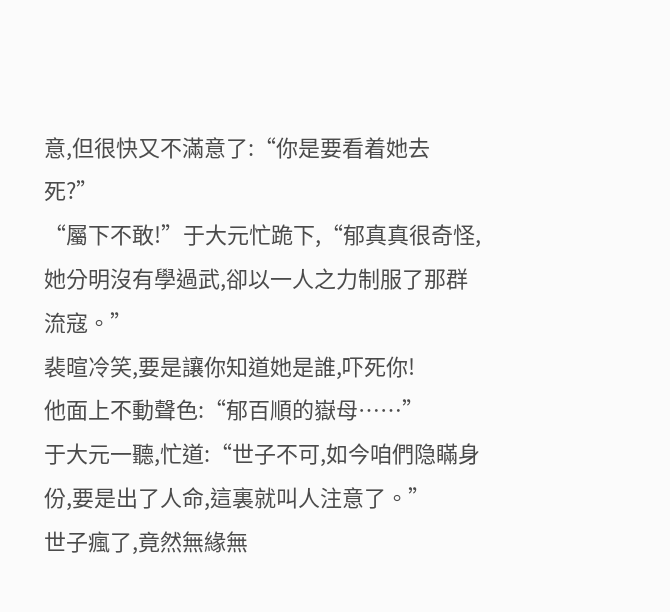意,但很快又不滿意了:“你是要看着她去死?”
“屬下不敢!”于大元忙跪下,“郁真真很奇怪,她分明沒有學過武,卻以一人之力制服了那群流寇。”
裴暄冷笑,要是讓你知道她是誰,吓死你!
他面上不動聲色:“郁百順的嶽母……”
于大元一聽,忙道:“世子不可,如今咱們隐瞞身份,要是出了人命,這裏就叫人注意了。”
世子瘋了,竟然無緣無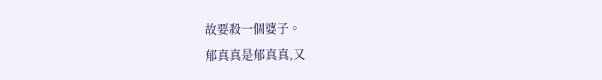故要殺一個婆子。
郁真真是郁真真,又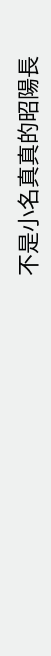不是小名真真的昭陽長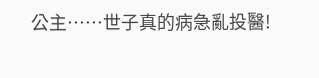公主……世子真的病急亂投醫!